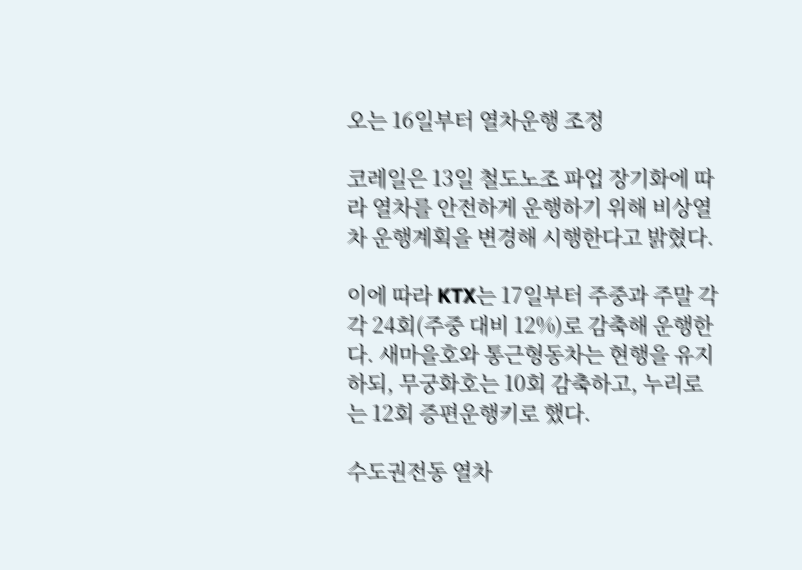오는 16일부터 열차운행 조정

코레일은 13일 철도노조 파업 장기화에 따라 열차를 안전하게 운행하기 위해 비상열차 운행계획을 변경해 시행한다고 밝혔다.

이에 따라 KTX는 17일부터 주중과 주말 각각 24회(주중 대비 12%)로 감축해 운행한다. 새마을호와 통근형동차는 현행을 유지하되, 무궁화호는 10회 감축하고, 누리로는 12회 증편운행키로 했다.

수도권전동 열차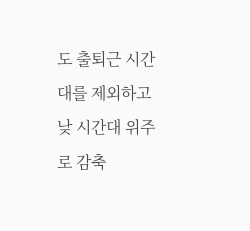도 출퇴근 시간대를 제외하고 낮 시간대 위주로 감축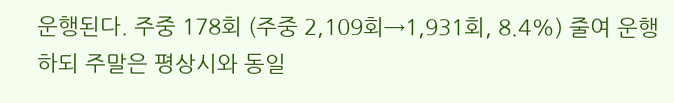운행된다. 주중 178회 (주중 2,109회→1,931회, 8.4%) 줄여 운행하되 주말은 평상시와 동일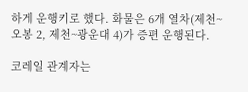하게 운행키로 했다. 화물은 6개 열차(제천~오봉 2, 제천~광운대 4)가 증편 운행된다.

코레일 관계자는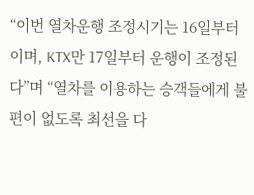“이번 열차운행 조정시기는 16일부터이며, KTX만 17일부터 운행이 조정된다”며 “열차를 이용하는 승객들에게 불편이 없도록 최선을 다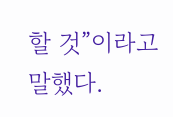할 것”이라고 말했다.